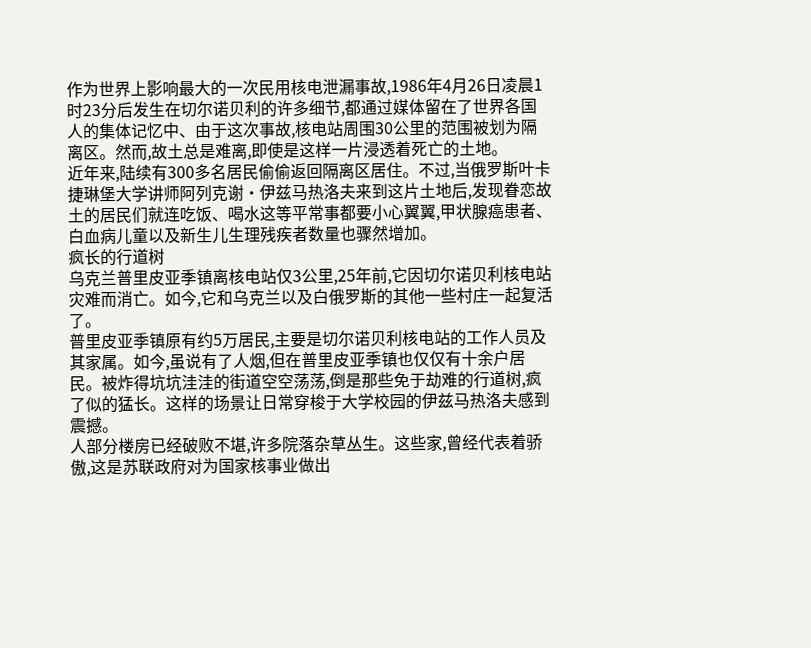作为世界上影响最大的一次民用核电泄漏事故,1986年4月26日凌晨1时23分后发生在切尔诺贝利的许多细节,都通过媒体留在了世界各国人的集体记忆中、由于这次事故,核电站周围30公里的范围被划为隔离区。然而,故土总是难离,即使是这样一片浸透着死亡的土地。
近年来,陆续有300多名居民偷偷返回隔离区居住。不过,当俄罗斯叶卡捷琳堡大学讲师阿列克谢·伊兹马热洛夫来到这片土地后,发现眷恋故土的居民们就连吃饭、喝水这等平常事都要小心翼翼,甲状腺癌患者、白血病儿童以及新生儿生理残疾者数量也骤然增加。
疯长的行道树
乌克兰普里皮亚季镇离核电站仅3公里,25年前,它因切尔诺贝利核电站灾难而消亡。如今,它和乌克兰以及白俄罗斯的其他一些村庄一起复活了。
普里皮亚季镇原有约5万居民,主要是切尔诺贝利核电站的工作人员及其家属。如今,虽说有了人烟,但在普里皮亚季镇也仅仅有十余户居民。被炸得坑坑洼洼的街道空空荡荡,倒是那些免于劫难的行道树,疯了似的猛长。这样的场景让日常穿梭于大学校园的伊兹马热洛夫感到震撼。
人部分楼房已经破败不堪,许多院落杂草丛生。这些家,曾经代表着骄傲,这是苏联政府对为国家核事业做出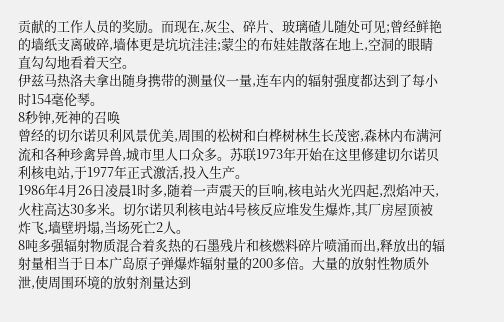贡献的工作人员的奖励。而现在,灰尘、碎片、玻璃碴儿随处可见;曾经鲜艳的墙纸支离破碎,墙体更是坑坑洼洼;蒙尘的布娃娃散落在地上,空洞的眼睛直勾勾地看着天空。
伊兹马热洛夫拿出随身携带的测量仪一量,连车内的辐射强度都达到了每小时154毫伦琴。
8秒钟,死神的召唤
曾经的切尔诺贝利风景优美,周围的松树和白桦树林生长茂密,森林内布满河流和各种珍禽异兽,城市里人口众多。苏联1973年开始在这里修建切尔诺贝利核电站,于1977年正式激活,投入生产。
1986年4月26日凌晨1时多,随着一声震天的巨响,核电站火光四起,烈焰冲天,火柱高达30多米。切尔诺贝利核电站4号核反应堆发生爆炸,其厂房屋顶被炸飞,墙壁坍塌,当场死亡2人。
8吨多强辐射物质混合着炙热的石墨残片和核燃料碎片喷涌而出,释放出的辐射量相当于日本广岛原子弹爆炸辐射量的200多倍。大量的放射性物质外泄,使周围环境的放射剂量达到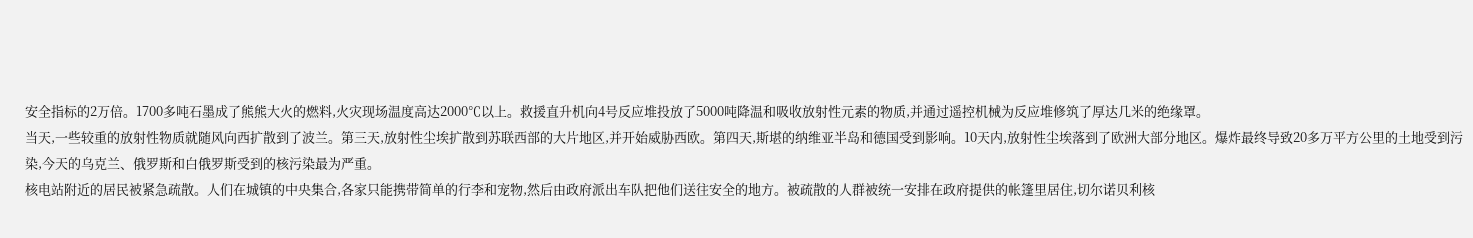安全指标的2万倍。1700多吨石墨成了熊熊大火的燃料,火灾现场温度高达2000℃以上。救援直升机向4号反应堆投放了5000吨降温和吸收放射性元素的物质,并通过遥控机械为反应堆修筑了厚达几米的绝缘罩。
当天,一些较重的放射性物质就随风向西扩散到了波兰。第三天,放射性尘埃扩散到苏联西部的大片地区,并开始威胁西欧。第四天,斯堪的纳维亚半岛和德国受到影响。10天内,放射性尘埃落到了欧洲大部分地区。爆炸最终导致20多万平方公里的土地受到污染,今天的乌克兰、俄罗斯和白俄罗斯受到的核污染最为严重。
核电站附近的居民被紧急疏散。人们在城镇的中央集合,各家只能携带简单的行李和宠物,然后由政府派出车队把他们送往安全的地方。被疏散的人群被统一安排在政府提供的帐篷里居住,切尔诺贝利核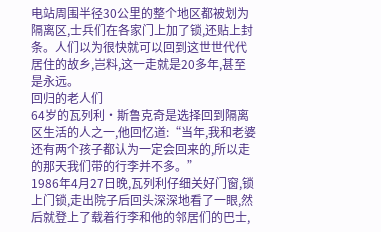电站周围半径30公里的整个地区都被划为隔离区,士兵们在各家门上加了锁,还贴上封条。人们以为很快就可以回到这世世代代居住的故乡,岂料,这一走就是20多年,甚至是永远。
回归的老人们
64岁的瓦列利·斯鲁克奇是选择回到隔离区生活的人之一,他回忆道:“当年,我和老婆还有两个孩子都认为一定会回来的,所以走的那天我们带的行李并不多。”
1986年4月27日晚,瓦列利仔细关好门窗,锁上门锁,走出院子后回头深深地看了一眼,然后就登上了载着行李和他的邻居们的巴士,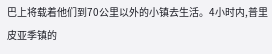巴上将载着他们到70公里以外的小镇去生活。4小时内,普里皮亚季镇的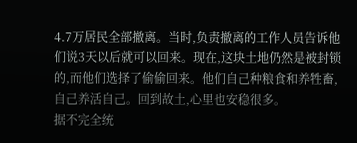4.7万居民全部撤离。当时,负责撤离的工作人员告诉他们说3天以后就可以回来。现在,这块土地仍然是被封锁的,而他们选择了偷偷回来。他们自己种粮食和养牲畜,自己养活自己。回到故土,心里也安稳很多。
据不完全统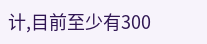计,目前至少有300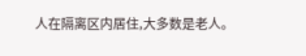人在隔离区内居住,大多数是老人。